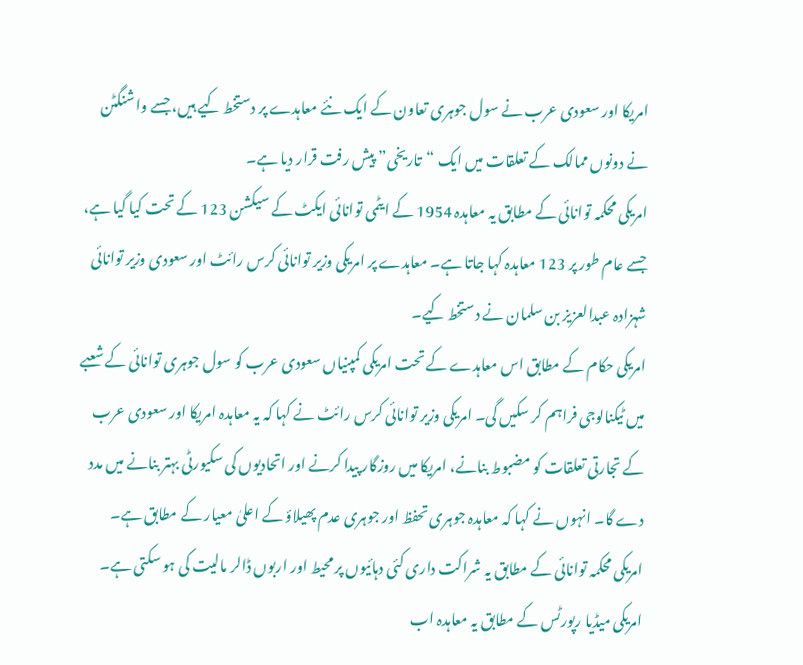امریکا اور سعودی عرب نے سول جوہری تعاون کے ایک نئے معاہدے پر دستخط کیے ہیں، جسے واشنگٹن نے دونوں ممالک کے تعلقات میں ایک “تاریخی” پیش رفت قرار دیا ہے۔
امریکی محکمہ توانائی کے مطابق یہ معاہدہ 1954 کے ایٹمی توانائی ایکٹ کے سیکشن 123 کے تحت کیا گیا ہے، جسے عام طور پر 123 معاہدہ کہا جاتا ہے۔ معاہدے پر امریکی وزیر توانائی کرس رائٹ اور سعودی وزیر توانائی شہزادہ عبدالعزیز بن سلمان نے دستخط کیے۔
امریکی حکام کے مطابق اس معاہدے کے تحت امریکی کمپنیاں سعودی عرب کو سول جوہری توانائی کے شعبے میں ٹیکنالوجی فراہم کر سکیں گی۔ امریکی وزیر توانائی کرس رائٹ نے کہا کہ یہ معاہدہ امریکا اور سعودی عرب کے تجارتی تعلقات کو مضبوط بنانے، امریکا میں روزگار پیدا کرنے اور اتحادیوں کی سکیورٹی بہتر بنانے میں مدد دے گا۔ انہوں نے کہا کہ معاہدہ جوہری تحفظ اور جوہری عدم پھیلاؤ کے اعلیٰ معیار کے مطابق ہے۔
امریکی محکمہ توانائی کے مطابق یہ شراکت داری کئی دہائیوں پر محیط اور اربوں ڈالر مالیت کی ہو سکتی ہے۔
امریکی میڈیا رپورٹس کے مطابق یہ معاہدہ اب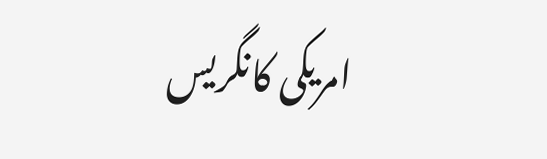امریکی کانگریس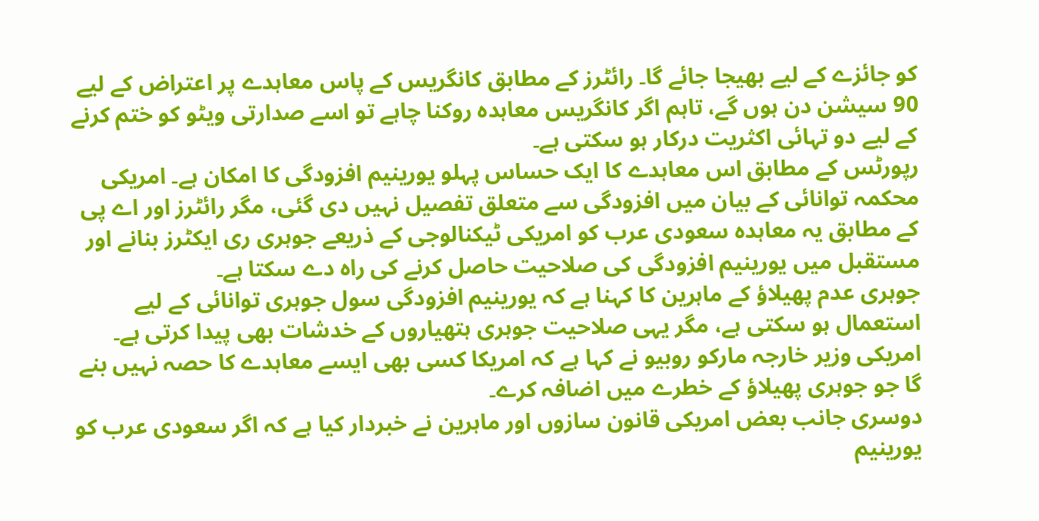کو جائزے کے لیے بھیجا جائے گا۔ رائٹرز کے مطابق کانگریس کے پاس معاہدے پر اعتراض کے لیے 90 سیشن دن ہوں گے، تاہم اگر کانگریس معاہدہ روکنا چاہے تو اسے صدارتی ویٹو کو ختم کرنے کے لیے دو تہائی اکثریت درکار ہو سکتی ہے۔
رپورٹس کے مطابق اس معاہدے کا ایک حساس پہلو یورینیم افزودگی کا امکان ہے۔ امریکی محکمہ توانائی کے بیان میں افزودگی سے متعلق تفصیل نہیں دی گئی، مگر رائٹرز اور اے پی کے مطابق یہ معاہدہ سعودی عرب کو امریکی ٹیکنالوجی کے ذریعے جوہری ری ایکٹرز بنانے اور مستقبل میں یورینیم افزودگی کی صلاحیت حاصل کرنے کی راہ دے سکتا ہے۔
جوہری عدم پھیلاؤ کے ماہرین کا کہنا ہے کہ یورینیم افزودگی سول جوہری توانائی کے لیے استعمال ہو سکتی ہے، مگر یہی صلاحیت جوہری ہتھیاروں کے خدشات بھی پیدا کرتی ہے۔
امریکی وزیر خارجہ مارکو روبیو نے کہا ہے کہ امریکا کسی بھی ایسے معاہدے کا حصہ نہیں بنے گا جو جوہری پھیلاؤ کے خطرے میں اضافہ کرے۔
دوسری جانب بعض امریکی قانون سازوں اور ماہرین نے خبردار کیا ہے کہ اگر سعودی عرب کو یورینیم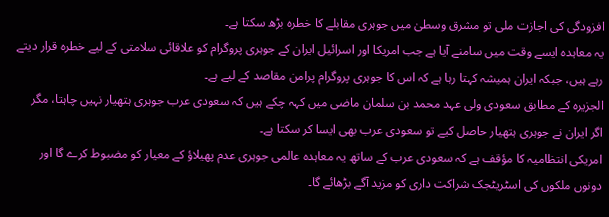افزودگی کی اجازت ملی تو مشرق وسطیٰ میں جوہری مقابلے کا خطرہ بڑھ سکتا ہے۔
یہ معاہدہ ایسے وقت میں سامنے آیا ہے جب امریکا اور اسرائیل ایران کے جوہری پروگرام کو علاقائی سلامتی کے لیے خطرہ قرار دیتے رہے ہیں، جبکہ ایران ہمیشہ کہتا رہا ہے کہ اس کا جوہری پروگرام پرامن مقاصد کے لیے ہے۔
الجزیرہ کے مطابق سعودی ولی عہد محمد بن سلمان ماضی میں کہہ چکے ہیں کہ سعودی عرب جوہری ہتھیار نہیں چاہتا، مگر اگر ایران نے جوہری ہتھیار حاصل کیے تو سعودی عرب بھی ایسا کر سکتا ہے۔
امریکی انتظامیہ کا مؤقف ہے کہ سعودی عرب کے ساتھ یہ معاہدہ عالمی جوہری عدم پھیلاؤ کے معیار کو مضبوط کرے گا اور دونوں ملکوں کی اسٹریٹجک شراکت داری کو مزید آگے بڑھائے گا۔